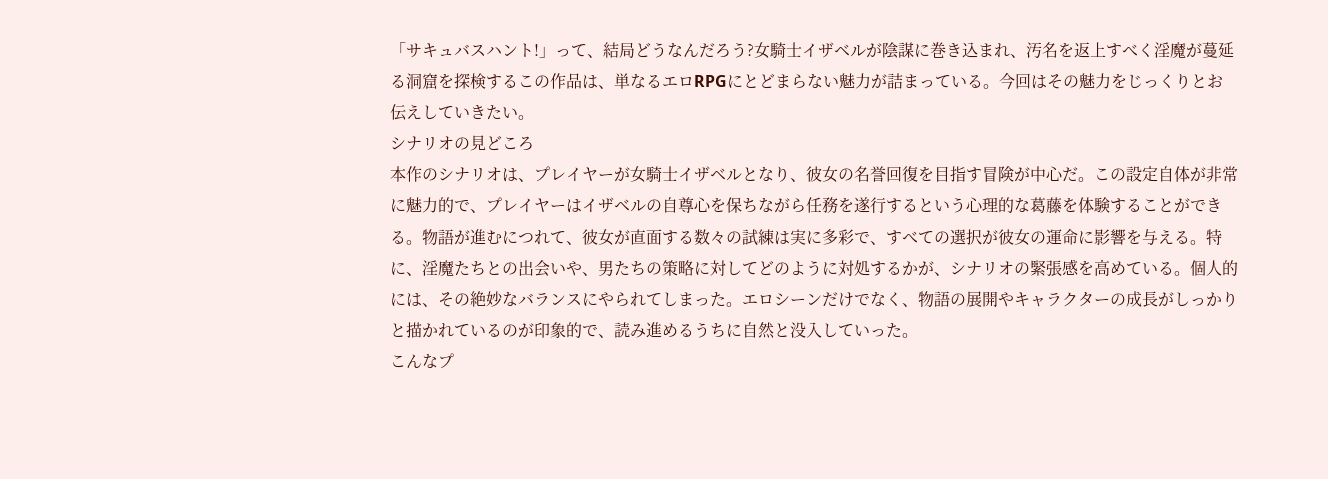「サキュバスハント!」って、結局どうなんだろう?女騎士イザベルが陰謀に巻き込まれ、汚名を返上すべく淫魔が蔓延る洞窟を探検するこの作品は、単なるエロRPGにとどまらない魅力が詰まっている。今回はその魅力をじっくりとお伝えしていきたい。
シナリオの見どころ
本作のシナリオは、プレイヤーが女騎士イザベルとなり、彼女の名誉回復を目指す冒険が中心だ。この設定自体が非常に魅力的で、プレイヤーはイザベルの自尊心を保ちながら任務を遂行するという心理的な葛藤を体験することができる。物語が進むにつれて、彼女が直面する数々の試練は実に多彩で、すべての選択が彼女の運命に影響を与える。特に、淫魔たちとの出会いや、男たちの策略に対してどのように対処するかが、シナリオの緊張感を高めている。個人的には、その絶妙なバランスにやられてしまった。エロシーンだけでなく、物語の展開やキャラクターの成長がしっかりと描かれているのが印象的で、読み進めるうちに自然と没入していった。
こんなプ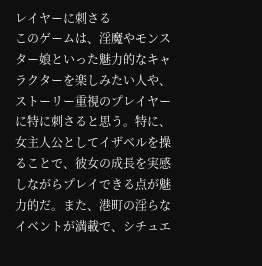レイヤーに刺さる
このゲームは、淫魔やモンスター娘といった魅力的なキャラクターを楽しみたい人や、ストーリー重視のプレイヤーに特に刺さると思う。特に、女主人公としてイザベルを操ることで、彼女の成長を実感しながらプレイできる点が魅力的だ。また、港町の淫らなイベントが満載で、シチュエ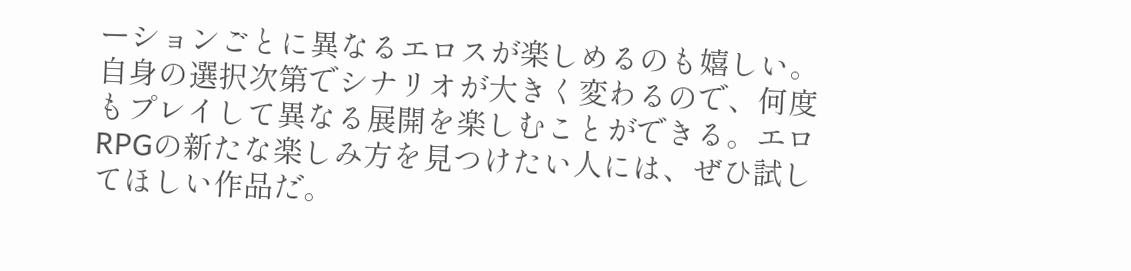ーションごとに異なるエロスが楽しめるのも嬉しい。自身の選択次第でシナリオが大きく変わるので、何度もプレイして異なる展開を楽しむことができる。エロRPGの新たな楽しみ方を見つけたい人には、ぜひ試してほしい作品だ。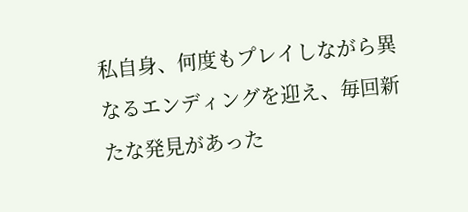私自身、何度もプレイしながら異なるエンディングを迎え、毎回新たな発見があった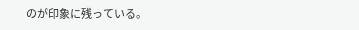のが印象に残っている。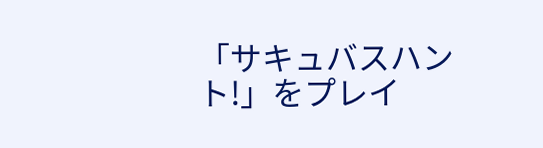「サキュバスハント!」をプレイ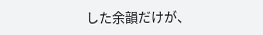した余韻だけが、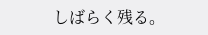しばらく残る。